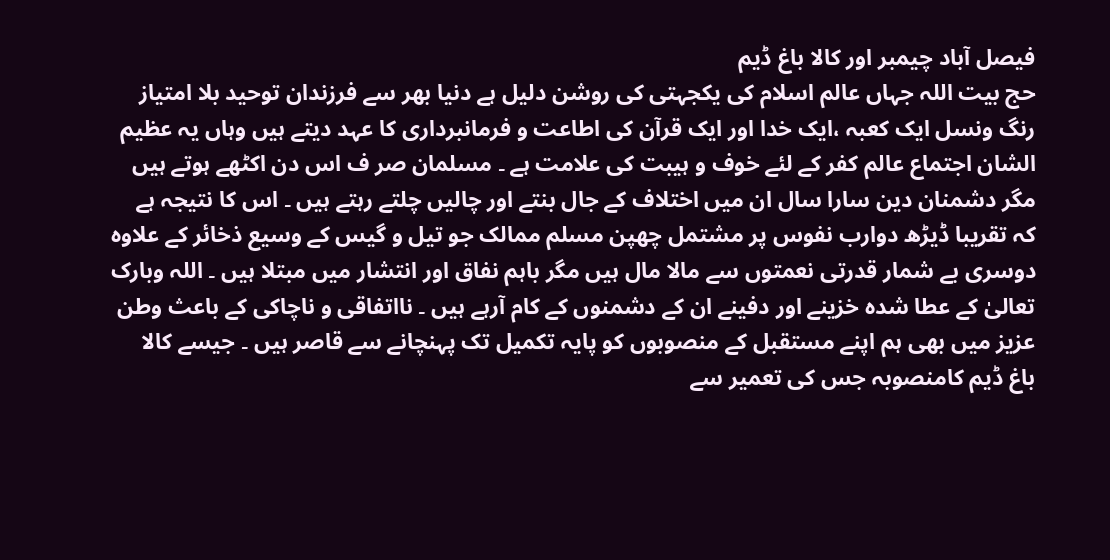فیصل آباد چیمبر اور کالا باغ ڈیم
حج بیت اللہ جہاں عالم اسلام کی یکجہتی کی روشن دلیل ہے دنیا بھر سے فرزندان توحید بلا امتیاز رنگ ونسل ایک کعبہ ،ایک خدا اور ایک قرآن کی اطاعت و فرمانبرداری کا عہد دیتے ہیں وہاں یہ عظیم الشان اجتماع عالم کفر کے لئے خوف و ہیبت کی علامت ہے ۔ مسلمان صر ف اس دن اکٹھے ہوتے ہیں مگر دشمنان دین سارا سال ان میں اختلاف کے جال بنتے اور چالیں چلتے رہتے ہیں ۔ اس کا نتیجہ ہے کہ تقریبا ڈیڑھ دوارب نفوس پر مشتمل چھپن مسلم ممالک جو تیل و گیس کے وسیع ذخائر کے علاوہ دوسری بے شمار قدرتی نعمتوں سے مالا مال ہیں مگر باہم نفاق اور انتشار میں مبتلا ہیں ۔ اللہ وبارک تعالیٰ کے عطا شدہ خزینے اور دفینے ان کے دشمنوں کے کام آرہے ہیں ۔ نااتفاقی و ناچاکی کے باعث وطن عزیز میں بھی ہم اپنے مستقبل کے منصوبوں کو پایہ تکمیل تک پہنچانے سے قاصر ہیں ۔ جیسے کالا باغ ڈیم کامنصوبہ جس کی تعمیر سے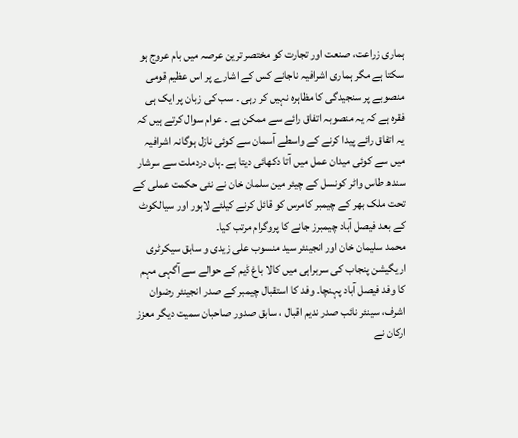ہماری زراعت، صنعت اور تجارت کو مختصر ترین عرصہ میں بام عروج ہو سکتا ہے مگر ہماری اشرافیہ ناجانے کس کے اشارے پر اس عظیم قومی منصوبے پر سنجیدگی کا مظاہرہ نہیں کر رہی ۔ سب کی زبان پر ایک ہی فقرہ ہے کہ یہ منصوبہ اتفاق رائے سے ممکن ہے ۔ عوام سوال کرتے ہیں کہ یہ اتفاق رائے پیدا کرنے کے واسطے آسمان سے کوئی نازل ہوگانہ اشرافیہ میں سے کوئی میدان عمل میں آتا دکھائی دیتا ہے ۔ہاں دردملت سے سرشار سندھ طاس واٹر کونسل کے چیئر مین سلمان خان نے نئی حکمت عملی کے تحت ملک بھر کے چیمبر کامرس کو قائل کرنے کیلئے لاہور اور سیالکوٹ کے بعد فیصل آباد چیمبرز جانے کا پروگرام مرتب کیا۔
محمد سلیمان خان اور انجینئر سید منسوب علی زیدی و سابق سیکرٹری اریگیشن پنجاب کی سربراہی میں کالا باغ ڈیم کے حوالے سے آگہی مہم کا وفد فیصل آباد پہنچا۔ وفد کا استقبال چیمبر کے صدر انجینئر رضوان اشرف، سینئر نائب صدر ندیم اقبال ، سابق صدور صاحبان سمیت دیگر معزز ارکان نے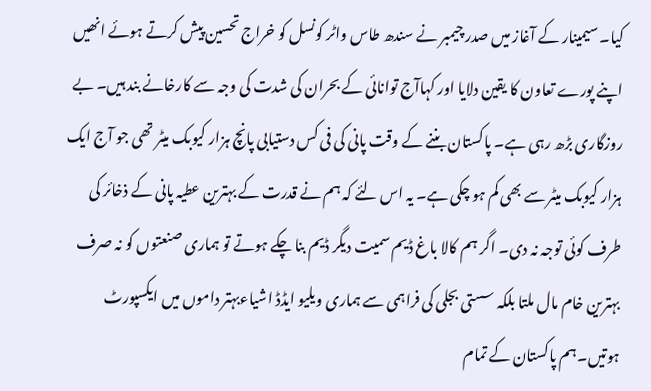کیا۔ سیمینار کے آغاز میں صدر چیمبر نے سندھ طاس واٹر کونسل کو خراج تحسین پیش کرتے ہوئے انھیں اپنے پورے تعاون کا یقین دلایا اور کہاآج توانائی کے بحران کی شدت کی وجہ سے کارخانے بند ہیں۔ بے روزگاری بڑھ رہی ہے۔ پاکستان بننے کے وقت پانی کی فی کس دستیابی پانچ ہزار کیوبک میٹر تھی جو آج ایک ہزار کیوبک میٹر سے بھی کم ہو چکی ہے۔ یہ اس لئے کہ ہم نے قدرت کے بہترین عطیہ پانی کے ذخائر کی طرف کوئی توجہ نہ دی۔ اگر ہم کالا باغ ڈیم سمیت دیگر ڈیم بنا چکے ہوتے تو ہماری صنعتوں کو نہ صرف بہترین خام مال ملتا بلکہ سستی بجلی کی فراہمی سے ہماری ویلیو ایڈڈ اشیاءبہتر داموں میں ایکسپورٹ ہوتیں۔ہم پاکستان کے تمام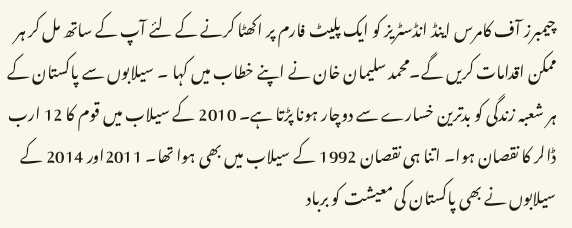چیمبرز آف کامرس اینڈ انڈسٹریز کو ایک پلیٹ فارم پر اکھٹا کرنے کے لئے آپ کے ساتھ مل کر ہر ممکن اقدامات کریں گے۔محمد سلیمان خان نے اپنے خطاب میں کہا ۔ سیلابوں سے پاکستان کے ہر شعبہ زندگی کو بدترین خسارے سے دوچار ہونا پڑتا ہے۔ 2010 کے سیلاب میں قوم کا 12 ارب ڈالر کا نقصان ہوا۔ اتنا ہی نقصان 1992 کے سیلاب میں بھی ہوا تھا۔ 2011اور 2014 کے سیلابوں نے بھی پاکستان کی معیشت کو برباد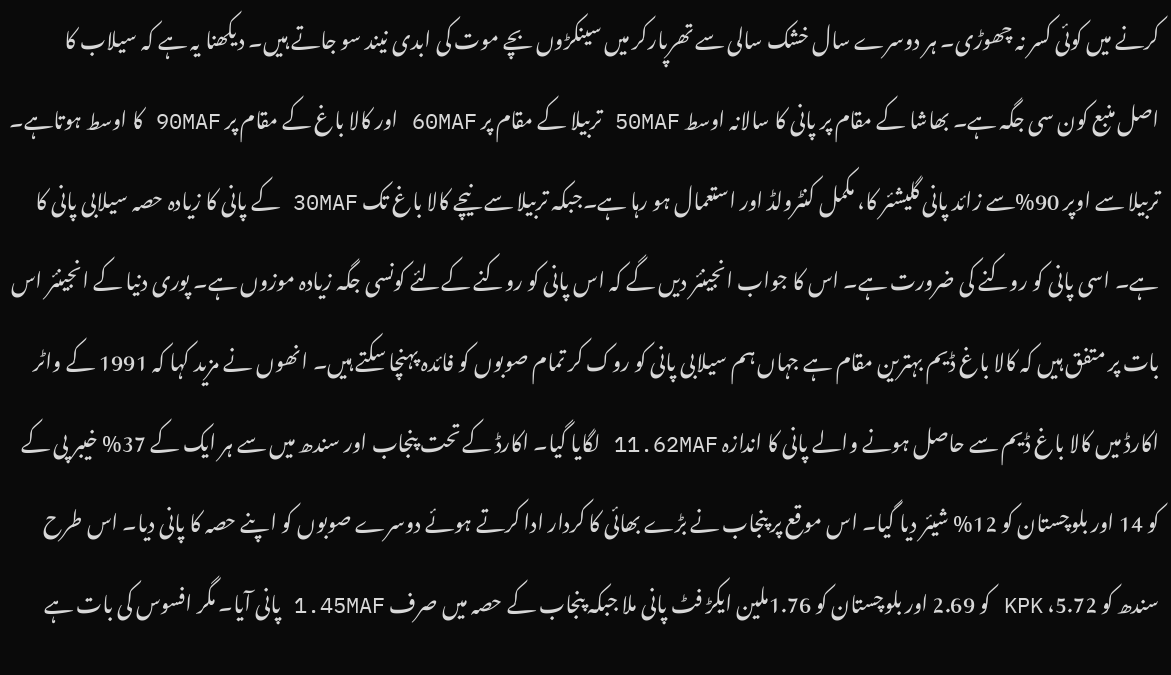کرنے میں کوئی کسر نہ چھوڑی۔ ہر دوسرے سال خشک سالی سے تھرپارکر میں سینکڑوں بچے موت کی ابدی نیند سو جاتے ہیں۔ دیکھنا یہ ہے کہ سیلاب کا اصل منبع کون سی جگہ ہے۔ بھاشا کے مقام پر پانی کا سالانہ اوسط 50MAF تربیلا کے مقام پر 60MAF اور کالا باغ کے مقام پر 90MAF کا اوسط ہوتاہے۔ تربیلا سے اوپر 90%سے زائد پانی گلیشئر کا، مکمل کنٹرولڈ اور استعمال ہو رہا ہے۔جبکہ تربیلا سے نیچے کالا باغ تک 30MAF کے پانی کا زیادہ حصہ سیلابی پانی کا ہے۔ اسی پانی کو روکنے کی ضرورت ہے۔ اس کا جواب انجینئر دیں گے کہ اس پانی کو روکنے کےلئے کونسی جگہ زیادہ موزوں ہے۔ پوری دنیا کے انجینئر اس بات پر متفق ہیں کہ کالا باغ ڈیم بہترین مقام ہے جہاں ہم سیلابی پانی کو روک کر تمام صوبوں کو فائدہ پہنچا سکتے ہیں۔ انھوں نے مزید کہا کہ 1991 کے واٹر اکارڈ میں کالا باغ ڈیم سے حاصل ہونے والے پانی کا اندازہ 11.62MAF لگایا گیا۔ اکارڈ کے تحت پنجاب اور سندھ میں سے ہر ایک کے 37% خیبر پی کے کو 14 اور بلوچستان کو 12% شیئر دیا گیا۔ اس موقع پر پنجاب نے بڑے بھائی کا کردار ادا کرتے ہوئے دوسرے صوبوں کو اپنے حصہ کا پانی دیا۔ اس طرح سندھ کو 5.72، KPK کو 2.69 اور بلوچستان کو 1.76ملین ایکڑ فٹ پانی ملا جبکہ پنجاب کے حصہ میں صرف 1.45MAF پانی آیا۔ مگر افسوس کی بات ہے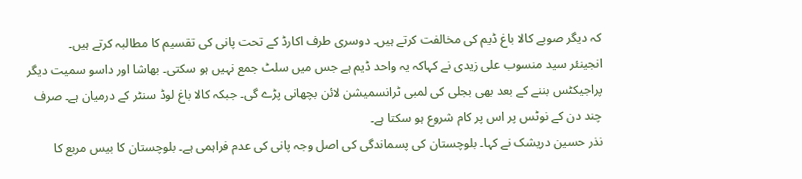کہ دیگر صوبے کالا باغ ڈیم کی مخالفت کرتے ہیں۔ دوسری طرف اکارڈ کے تحت پانی کی تقسیم کا مطالبہ کرتے ہیں۔
انجینئر سید منسوب علی زیدی نے کہاکہ یہ واحد ڈیم ہے جس میں سلٹ جمع نہیں ہو سکتی۔ بھاشا اور داسو سمیت دیگر پراجیکٹس بننے کے بعد بھی بجلی کی لمبی ٹرانسمیشن لائن بچھانی پڑے گی۔ جبکہ کالا باغ لوڈ سنٹر کے درمیان ہے۔ صرف چند دن کے نوٹس پر اس پر کام شروع ہو سکتا ہے۔
نذر حسین دریشک نے کہا۔ بلوچستان کی پسماندگی کی اصل وجہ پانی کی عدم فراہمی ہے۔ بلوچستان کا بیس مربع کا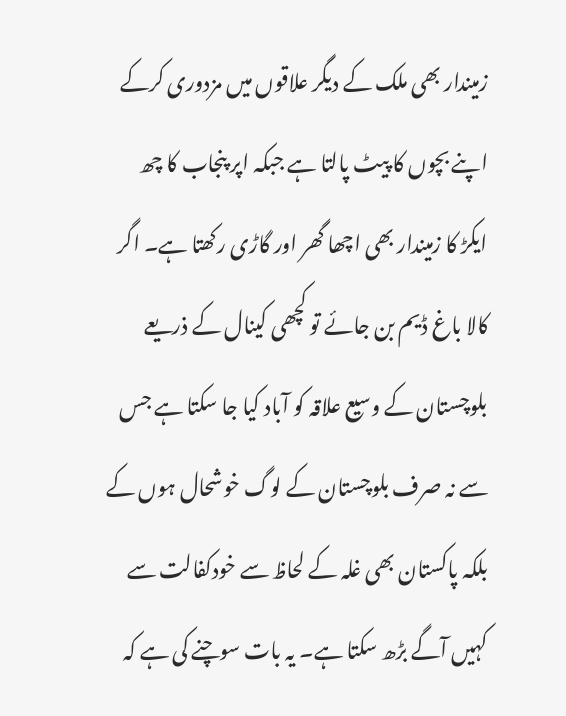زمیندار بھی ملک کے دیگر علاقوں میں مزدوری کرکے اپنے بچوں کا پیٹ پالتا ہے جبکہ اپر پنجاب کا چھ ایکڑ کا زمیندار بھی اچھا گھر اور گاڑی رکھتا ہے۔ اگر کالا باغ ڈیم بن جائے تو کچھی کینال کے ذریعے بلوچستان کے وسیع علاقہ کو آباد کیا جا سکتا ہے جس سے نہ صرف بلوچستان کے لوگ خوشحال ہوں کے بلکہ پاکستان بھی غلہ کے لحاظ سے خودکفالت سے کہیں آگے بڑھ سکتا ہے۔ یہ بات سوچنے کی ہے کہ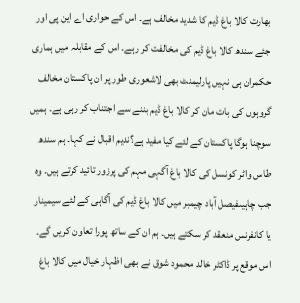بھارت کالا باغ ڈیم کا شدید مخالف ہے۔ اس کے حواری اے این پی اور جئے سندھ کالا باغ ڈیم کی مخالفت کر رہے۔ اس کے مقابلہ میں ہماری حکمران ہی نہیں پارلیمنٹ بھی لاشعوری طور پر ان پاکستان مخالف گروہوں کی بات مان کر کالا باغ ڈیم بننے سے اجتناب کر رہی ہے۔ ہمیں سوچنا ہوگا پاکستان کے لئے کیا مفید ہے؟ندیم اقبال نے کہا۔ ہم سندھ طاس واٹر کونسل کی کالا باغ آگہی مہم کی پرزور تائید کرتے ہیں۔ وہ جب چاہیںفیصل آباد چیمبر میں کالا باغ ڈیم کی آگاہی کے لئے سیمینار یا کانفرنس منعقد کر سکتے ہیں۔ ہم ان کے ساتھ پورا تعاون کریں گے۔ اس موقع پر ڈاکٹر خالد محمود شوق نے بھی اظہار خیال میں کالا باغ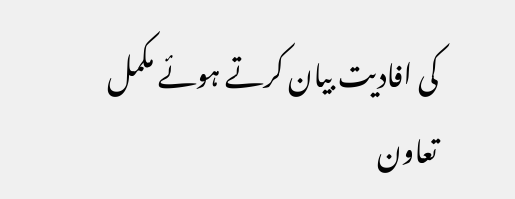کی افادیت بیان کرتے ہوئے مکمل تعاون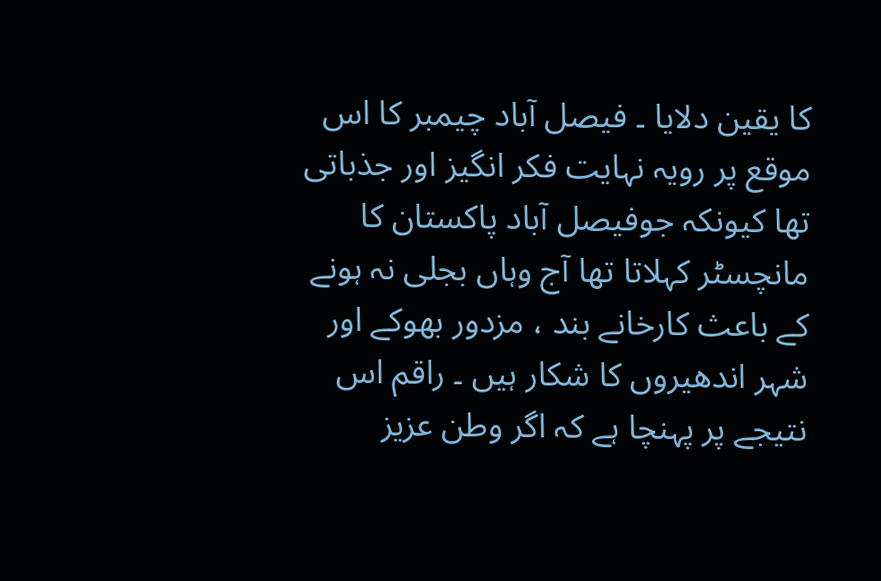کا یقین دلایا ۔ فیصل آباد چیمبر کا اس موقع پر رویہ نہایت فکر انگیز اور جذباتی تھا کیونکہ جوفیصل آباد پاکستان کا مانچسٹر کہلاتا تھا آج وہاں بجلی نہ ہونے کے باعث کارخانے بند ، مزدور بھوکے اور شہر اندھیروں کا شکار ہیں ۔ راقم اس نتیجے پر پہنچا ہے کہ اگر وطن عزیز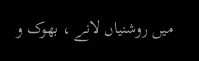میں روشنیاں لانے ، بھوک و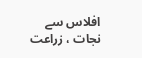افلاس سے نجات ، زراعت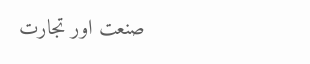صنعت اور تجارت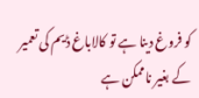کو فروغ دینا ہے تو کالاباغ ڈیم کی تعمیر کے بغیر ناممکن ہے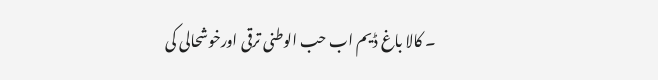۔ کالا باغ ڈیم اب حب الوطنی ترقی اورخوشحالی کی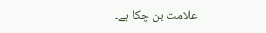علامت بن چکا ہے۔